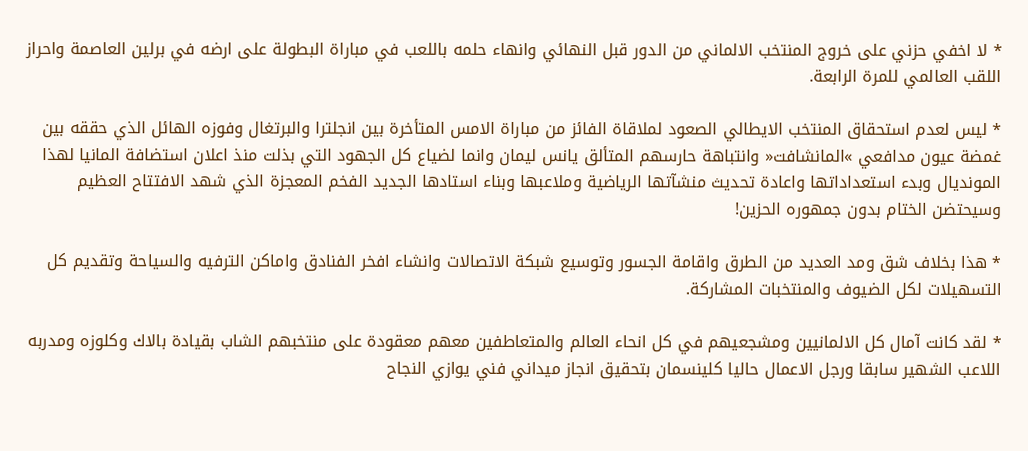٭ لا اخفي حزني على خروج المنتخب الالماني من الدور قبل النهائي وانهاء حلمه باللعب في مباراة البطولة على ارضه في برلين العاصمة واحراز اللقب العالمي للمرة الرابعة.

٭ ليس لعدم استحقاق المنتخب الايطالي الصعود لملاقاة الفائز من مباراة الامس المتأخرة بين انجلترا والبرتغال وفوزه الهائل الذي حققه بين غمضة عيون مدافعي »المانشافت« وانتباهة حارسهم المتألق يانس ليمان وانما لضياع كل الجهود التي بذلت منذ اعلان استضافة المانيا لهذا المونديال وبدء استعداداتها واعادة تحديث منشآتها الرياضية وملاعبها وبناء استادها الجديد الفخم المعجزة الذي شهد الافتتاح العظيم وسيحتضن الختام بدون جمهوره الحزين!

٭ هذا بخلاف شق ومد العديد من الطرق واقامة الجسور وتوسيع شبكة الاتصالات وانشاء افخر الفنادق واماكن الترفيه والسياحة وتقديم كل التسهيلات لكل الضيوف والمنتخبات المشاركة.

٭ لقد كانت آمال كل الالمانيين ومشجعيهم في كل انحاء العالم والمتعاطفين معهم معقودة على منتخبهم الشاب بقيادة بالاك وكلوزه ومدربه اللاعب الشهير سابقا ورجل الاعمال حاليا كلينسمان بتحقيق انجاز ميداني فني يوازي النجاح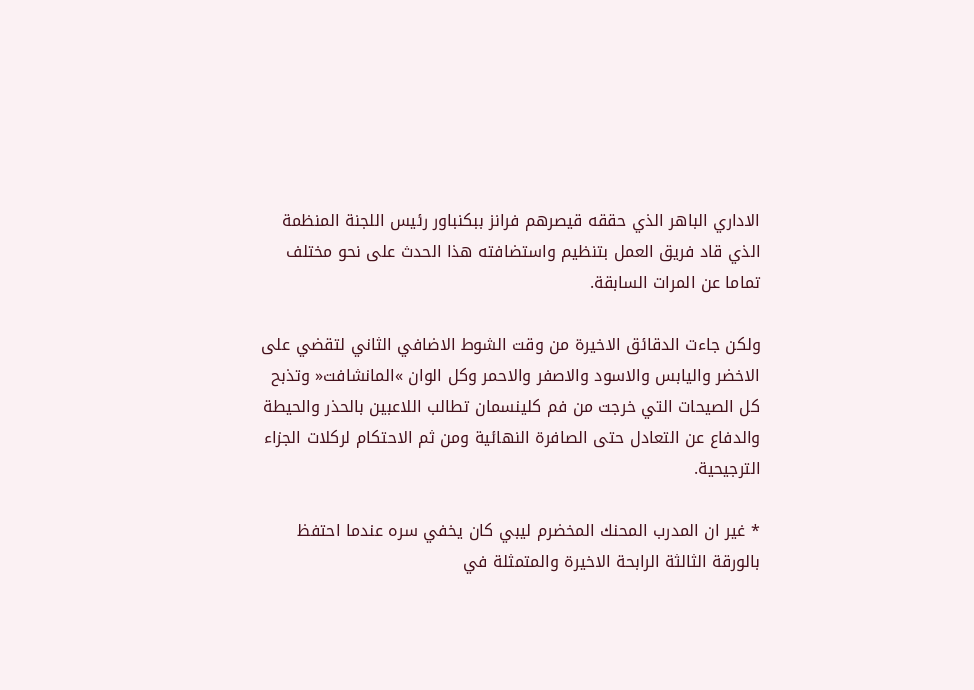الاداري الباهر الذي حققه قيصرهم فرانز ببكنباور رئيس اللجنة المنظمة الذي قاد فريق العمل بتنظيم واستضافته هذا الحدث على نحو مختلف تماما عن المرات السابقة.

ولكن جاءت الدقائق الاخيرة من وقت الشوط الاضافي الثاني لتقضي على الاخضر واليابس والاسود والاصفر والاحمر وكل الوان »المانشافت« وتذبح كل الصيحات التي خرجت من فم كلينسمان تطالب اللاعبين بالحذر والحيطة والدفاع عن التعادل حتى الصافرة النهائية ومن ثم الاحتكام لركلات الجزاء الترجيحية.

٭ غير ان المدرب المحنك المخضرم ليبي كان يخفي سره عندما احتفظ بالورقة الثالثة الرابحة الاخيرة والمتمثلة في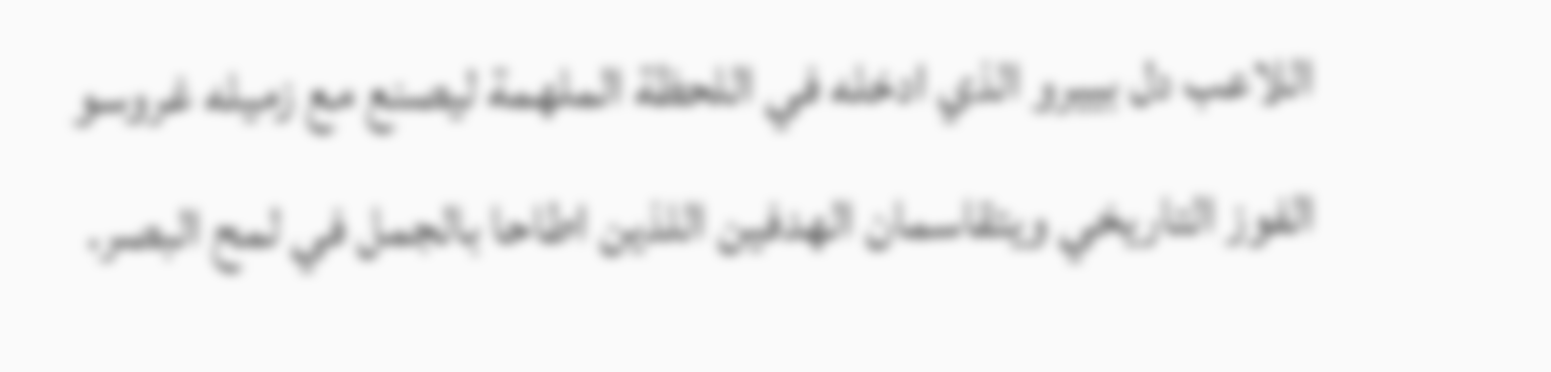اللاعب دل بييرو الذي ادخله في اللحظة الملهمة ليصنع مع زميله غروسو الفوز التاريخي ويتقاسمان الهدفين اللذين اطاحا بالجمل في لمح البصر.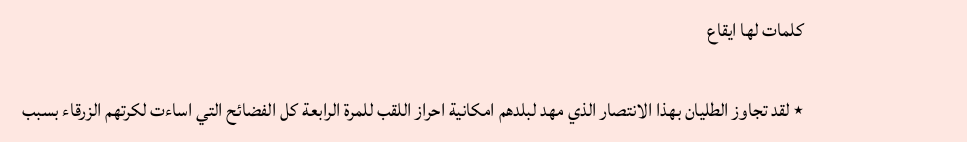كلمات لها ايقاع

٭ لقد تجاوز الطليان بهذا الانتصار الذي مهد لبلدهم امكانية احراز اللقب للمرة الرابعة كل الفضائح التي اساءت لكرتهم الزرقاء بسبب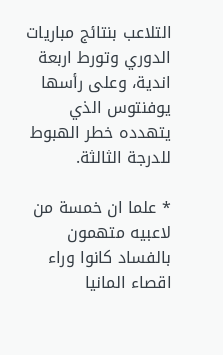التلاعب بنتائج مباريات الدوري وتورط اربعة اندية، وعلى رأسها يوفنتوس الذي يتهدده خطر الهبوط للدرجة الثالثة.

٭ علما ان خمسة من لاعبيه متهمون بالفساد كانوا وراء اقصاء المانيا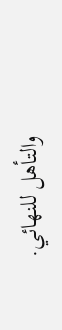والتأهل للنهائي.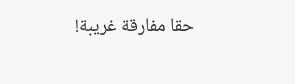حقا مفارقة غريبة!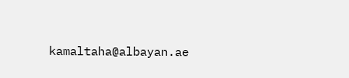kamaltaha@albayan.ae